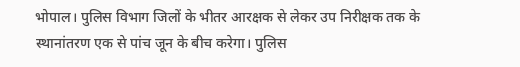भोपाल। पुलिस विभाग जिलों के भीतर आरक्षक से लेकर उप निरीक्षक तक के स्थानांतरण एक से पांच जून के बीच करेगा। पुलिस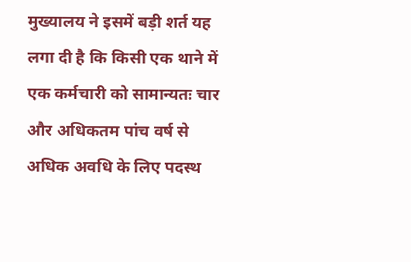मुख्यालय ने इसमें बड़ी शर्त यह लगा दी है कि किसी एक थाने में एक कर्मचारी को सामान्यतः चार और अधिकतम पांच वर्ष से अधिक अवधि के लिए पदस्थ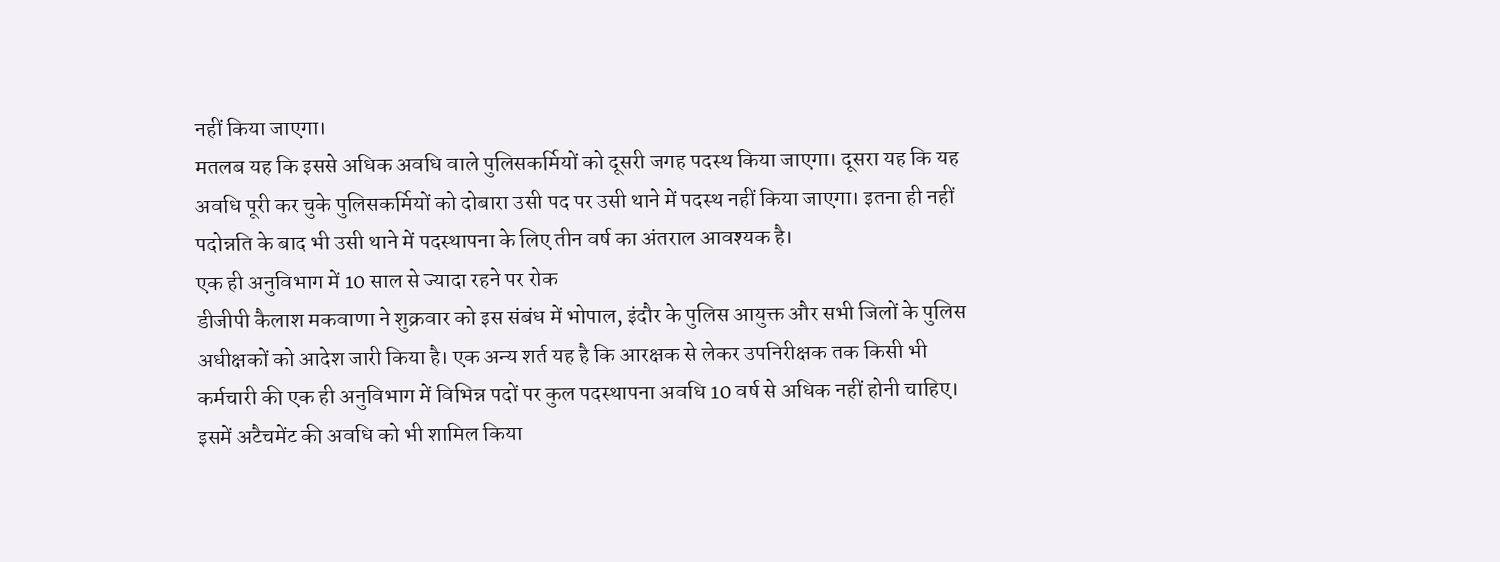नहीं किया जाएगा।
मतलब यह कि इससे अधिक अवधि वाले पुलिसकर्मियों को दूसरी जगह पदस्थ किया जाएगा। दूसरा यह कि यह अवधि पूरी कर चुके पुलिसकर्मियों को दोबारा उसी पद पर उसी थाने में पदस्थ नहीं किया जाएगा। इतना ही नहीं पदोन्नति के बाद भी उसी थाने में पदस्थापना के लिए तीन वर्ष का अंतराल आवश्यक है।
एक ही अनुविभाग में 10 साल से ज्यादा रहने पर रोक
डीजीपी कैलाश मकवाणा ने शुक्रवार को इस संबंध में भोपाल, इंदौर के पुलिस आयुक्त और सभी जिलों के पुलिस अधीक्षकों को आदेश जारी किया है। एक अन्य शर्त यह है कि आरक्षक से लेकर उपनिरीक्षक तक किसी भी कर्मचारी की एक ही अनुविभाग में विभिन्न पदों पर कुल पदस्थापना अवधि 10 वर्ष से अधिक नहीं होनी चाहिए। इसमें अटैचमेंट की अवधि को भी शामिल किया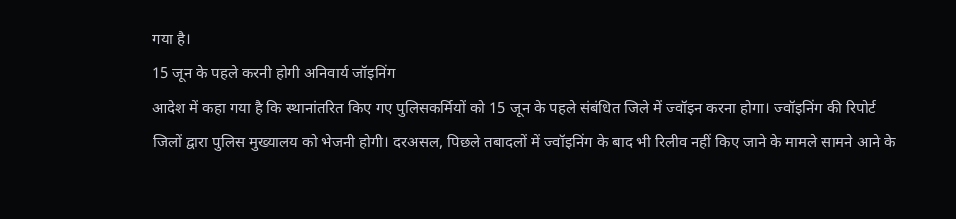गया है।
15 जून के पहले करनी होगी अनिवार्य जॉइनिंग
आदेश में कहा गया है कि स्थानांतरित किए गए पुलिसकर्मियों को 15 जून के पहले संबंधित जिले में ज्वॉइन करना होगा। ज्वॉइनिंग की रिपोर्ट जिलों द्वारा पुलिस मुख्यालय को भेजनी होगी। दरअसल, पिछले तबादलों में ज्वॉइनिंग के बाद भी रिलीव नहीं किए जाने के मामले सामने आने के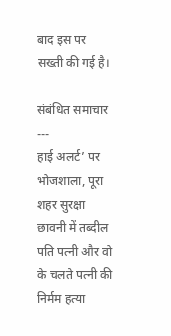बाद इस पर सख्ती की गई है।

संबंधित समाचार ---
हाई अलर्ट’ पर भोजशाला, पूरा शहर सुरक्षा छावनी में तब्दील
पति पत्नी और वो के चलते पत्नी की निर्मम हत्या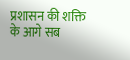प्रशासन की शक्ति के आगे सब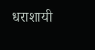धराशायी